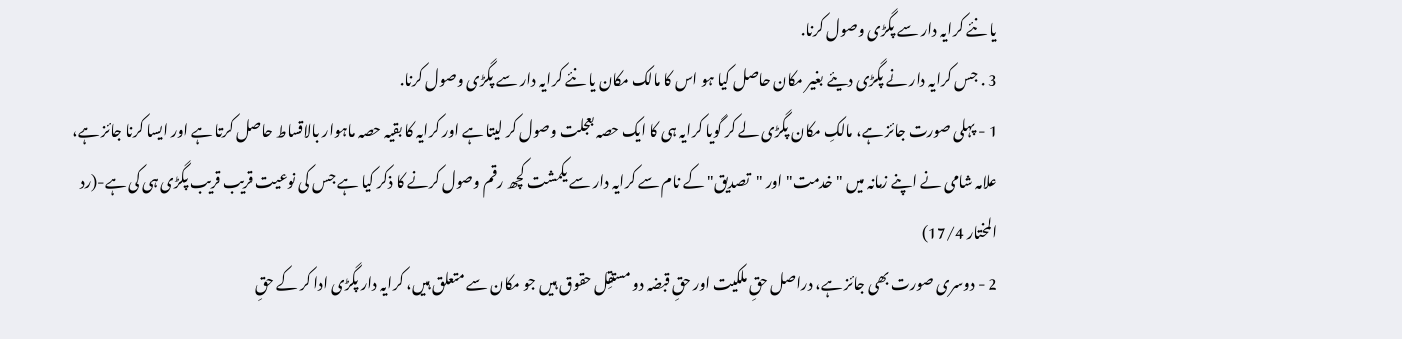یا نئے کرایہ دار سے پگڑی وصول کرنا.
3 . جس کرایہ دار نے پگڑی دیئے بغیر مکان حاصل کیا ہو اس کا مالک مکان یا نئے کرایہ دار سے پگڑی وصول کرنا.
1 - پہلی صورت جائز ہے، مالکِ مکان پگڑی لے کر گویا کرایہ ہی کا ایک حصہ بعجلت وصول کر لیتا ہے اور کرایہ کا بقیہ حصہ ماہوار بالاقساط حاصل کرتا ہے اور ایسا کرنا جائز ہے، علامہ شامی نے اپنے زمانہ میں "خدمت" اور "تصدیق" کے نام سے کرایہ دار سے یکمشت کچھ رقم وصول کرنے کا ذکر کیا ہے جس کی نوعیت قریب قریب پگڑی ہی کی ہے-(رد المختار 17/4)
2 - دوسری صورت بھی جائز ہے، دراصل حقِ ملکیت اور حقِ قبضہ دو مستقِل حقوق ہیں جو مکان سے متعلق ہیں، کرایہ دار پگڑی ادا کر کے حقِ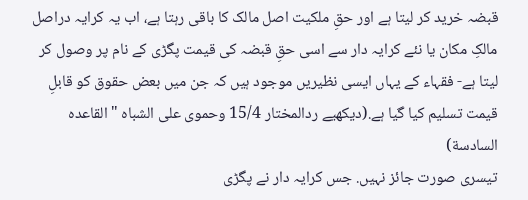قبضہ خرید کر لیتا ہے اور حقِ ملکیت اصل مالک کا باقی رہتا ہے، اب یہ کرایہ دراصل مالکِ مکان یا نئے کرایہ دار سے اسی حقِ قبضہ کی قیمت پگڑی کے نام پر وصول کر لیتا ہے- فقہاء کے یہاں ایسی نظیریں موجود ہیں کہ جن میں بعض حقوق کو قابلِ قیمت تسلیم کیا گیا ہے.(دیکھیے ردالمختار 15/4 وحموی علی الشباہ "القاعدہ السادسة)
تیسری صورت جائز نہیں. جس کرایہ دار نے پگڑی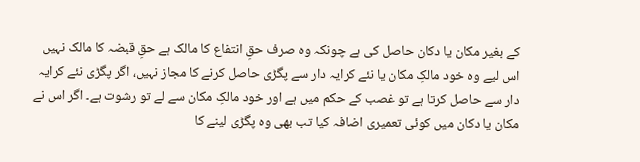کے بغیر مکان یا دکان حاصل کی ہے چونکہ وہ صرف حقِ انتفاع کا مالک ہے حقِ قبضہ کا مالک نہیں اس لیے وہ خود مالکِ مکان یا نئے کرایہ دار سے پگڑی حاصل کرنے کا مجاز نہیں، اگر پگڑی نئے کرایہ دار سے حاصل کرتا ہے تو غصب کے حکم میں ہے اور خود مالکِ مکان سے لے تو رشوت ہے۔ اگر اس نے مکان یا دکان میں کوئی تعمیری اضافہ کیا تب بھی وہ پگڑی لینے کا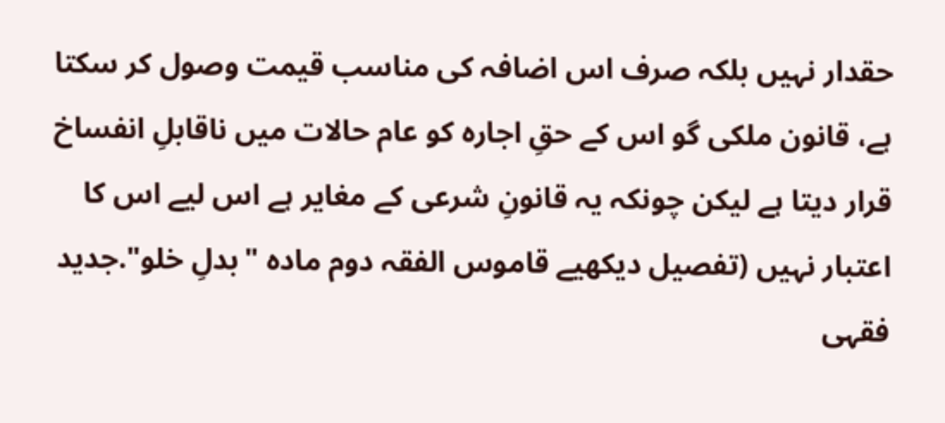حقدار نہیں بلکہ صرف اس اضافہ کی مناسب قیمت وصول کر سکتا ہے، قانون ملکی گو اس کے حقِ اجارہ کو عام حالات ميں ناقابلِ انفساخ قرار دیتا ہے لیکن چونکہ یہ قانونِ شرعی کے مغایر ہے اس لیے اس کا اعتبار نہیں (تفصیل دیکھیے قاموس الفقہ دوم مادہ "بدلِ خلو".جدید فقہی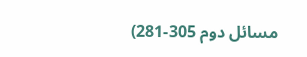مسائل دوم 305-281)